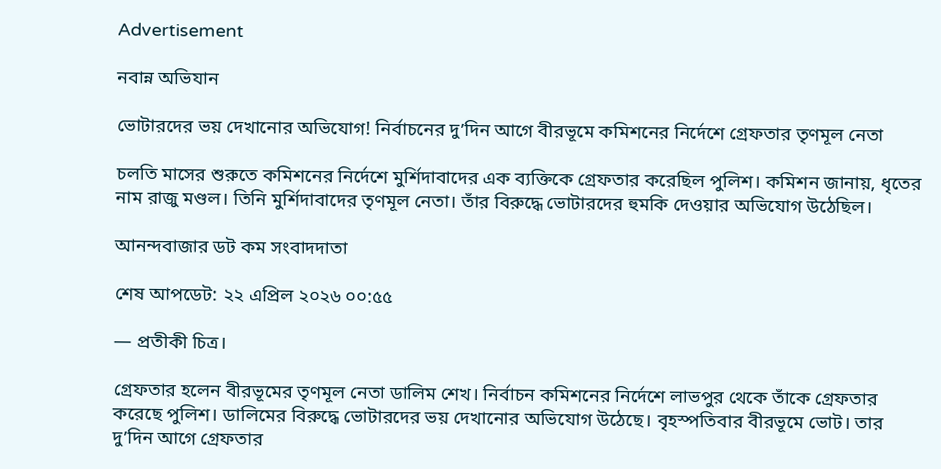Advertisement

নবান্ন অভিযান

ভোটারদের ভয় দেখানোর অভিযোগ! নির্বাচনের দু’দিন আগে বীরভূমে কমিশনের নির্দেশে গ্রেফতার তৃণমূল নেতা

চলতি মাসের শুরুতে কমিশনের নির্দেশে মুর্শিদাবাদের এক ব্যক্তিকে গ্রেফতার করেছিল পুলিশ। কমিশন জানায়, ধৃতের নাম রাজু মণ্ডল। তিনি মুর্শিদাবাদের তৃণমূল নেতা। তাঁর বিরুদ্ধে ভোটারদের হুমকি দেওয়ার অভিযোগ উঠেছিল।

আনন্দবাজার ডট কম সংবাদদাতা

শেষ আপডেট: ২২ এপ্রিল ২০২৬ ০০:৫৫

— প্রতীকী চিত্র।

গ্রেফতার হলেন বীরভূমের তৃণমূল নেতা ডালিম শেখ। নির্বাচন কমিশনের নির্দেশে লাভপুর থেকে তাঁকে গ্রেফতার করেছে পুলিশ। ডালিমের বিরুদ্ধে ভোটারদের ভয় দেখানোর অভিযোগ উঠেছে। বৃহস্পতিবার বীরভূমে ভোট। তার দু’দিন আগে গ্রেফতার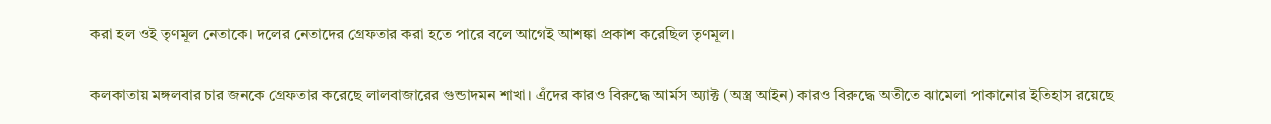করা হল ওই তৃণমূল নেতাকে। দলের নেতাদের গ্রেফতার করা হতে পারে বলে আগেই আশঙ্কা প্রকাশ করেছিল তৃণমূল।

কলকাতায় মঙ্গলবার চার জনকে গ্রেফতার করেছে লালবাজারের গুন্ডাদমন শাখা। এঁদের কারও বিরুদ্ধে আর্মস অ‍্যাক্ট (অস্ত্র আইন) কারও বিরুদ্ধে অতীতে ঝামেলা পাকানোর ইতিহাস রয়েছে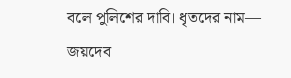বলে পুলিশের দাবি। ধৃতদের নাম— জয়দেব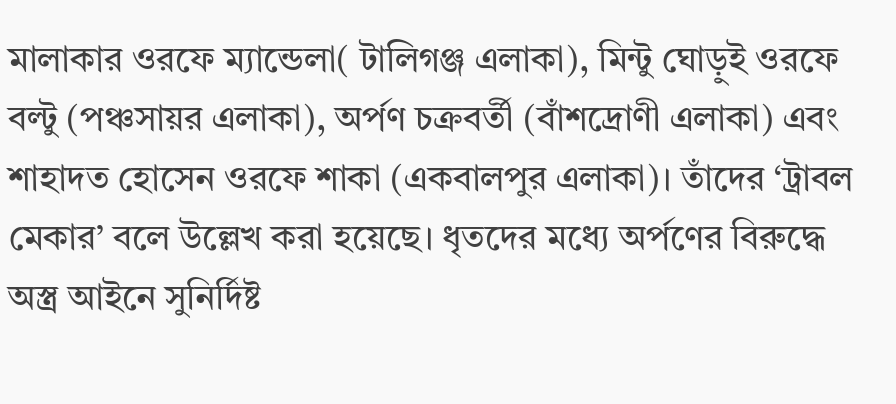মালাকার ওরফে ম‍্যান্ডেলা( টালিগঞ্জ এলাকা), মিন্টু ঘোড়ুই ওরফে বল্টু (পঞ্চসায়র এলাকা), অর্পণ চক্রবর্তী (বাঁশদ্রোণী এলাকা) এবং শাহাদত হোসেন ওরফে শাকা (একবালপুর এলাকা)। তাঁদের ‘ট্রাবল মেকার’ বলে উল্লেখ করা হয়েছে। ধৃতদের মধ্যে অর্পণের বিরুদ্ধে অস্ত্র আইনে সুনির্দিষ্ট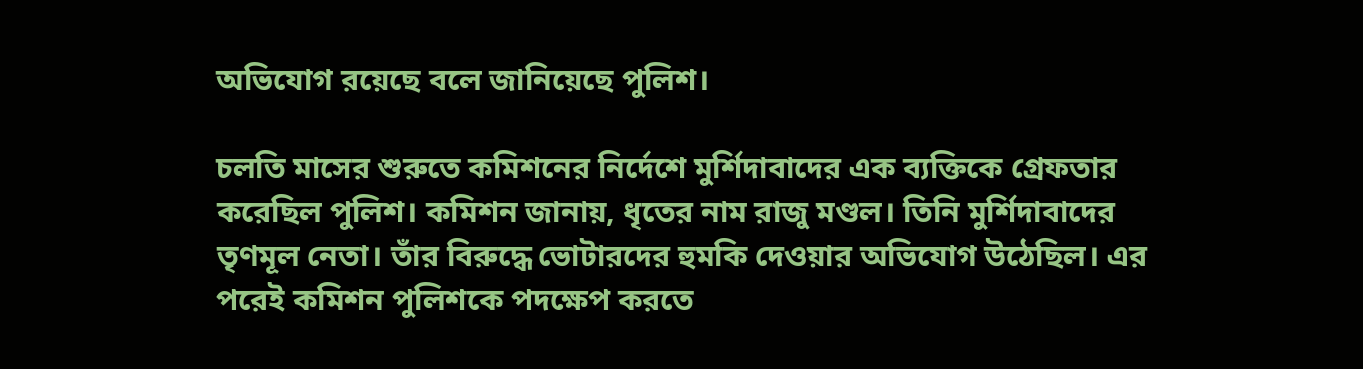অভিযোগ রয়েছে বলে জানিয়েছে পুলিশ।

চলতি মাসের শুরুতে কমিশনের নির্দেশে মুর্শিদাবাদের এক ব্যক্তিকে গ্রেফতার করেছিল পুলিশ। কমিশন জানায়, ধৃতের নাম রাজু মণ্ডল। তিনি মুর্শিদাবাদের তৃণমূল নেতা। তাঁর বিরুদ্ধে ভোটারদের হুমকি দেওয়ার অভিযোগ উঠেছিল। এর পরেই কমিশন পুলিশকে পদক্ষেপ করতে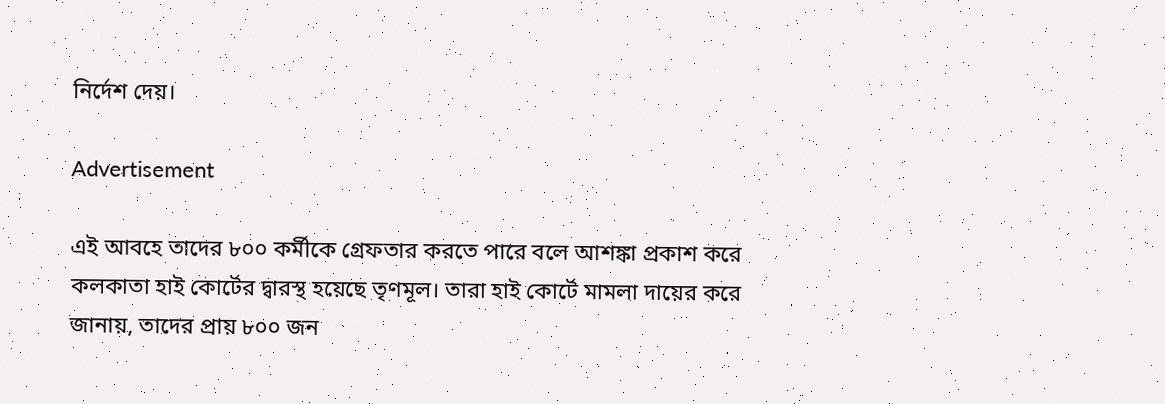নির্দেশ দেয়।

Advertisement

এই আবহে তাদের ৮০০ কর্মীকে গ্রেফতার করতে পারে বলে আশঙ্কা প্রকাশ করে কলকাতা হাই কোর্টের দ্বারস্থ হয়েছে তৃণমূল। তারা হাই কোর্টে মামলা দায়ের করে জানায়, তাদের প্রায় ৮০০ জন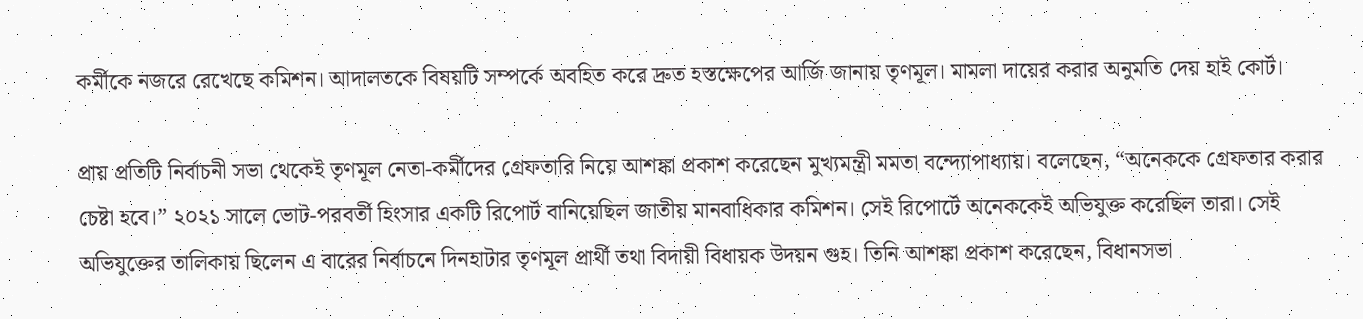কর্মীকে নজরে রেখেছে কমিশন। আদালতকে বিষয়টি সম্পর্কে অবহিত করে দ্রুত হস্তক্ষেপের আর্জি জানায় তৃণমূল। মামলা দায়ের করার অনুমতি দেয় হাই কোর্ট।

প্রায় প্রতিটি নির্বাচনী সভা থেকেই তৃণমূল নেতা-কর্মীদের গ্রেফতারি নিয়ে আশঙ্কা প্রকাশ করেছেন মুখ্যমন্ত্রী মমতা বন্দ্যোপাধ্যায়। বলেছেন, “অনেককে গ্রেফতার করার চেষ্টা হবে।” ২০২১ সালে ভোট-পরবর্তী হিংসার একটি রিপোর্ট বানিয়েছিল জাতীয় মানবাধিকার কমিশন। সেই রিপোর্টে অনেককেই অভিযুক্ত করেছিল তারা। সেই অভিযুক্তের তালিকায় ছিলেন এ বারের নির্বাচনে দিনহাটার তৃণমূল প্রার্থী তথা বিদায়ী বিধায়ক উদয়ন গুহ। তিনি আশঙ্কা প্রকাশ করেছেন, বিধানসভা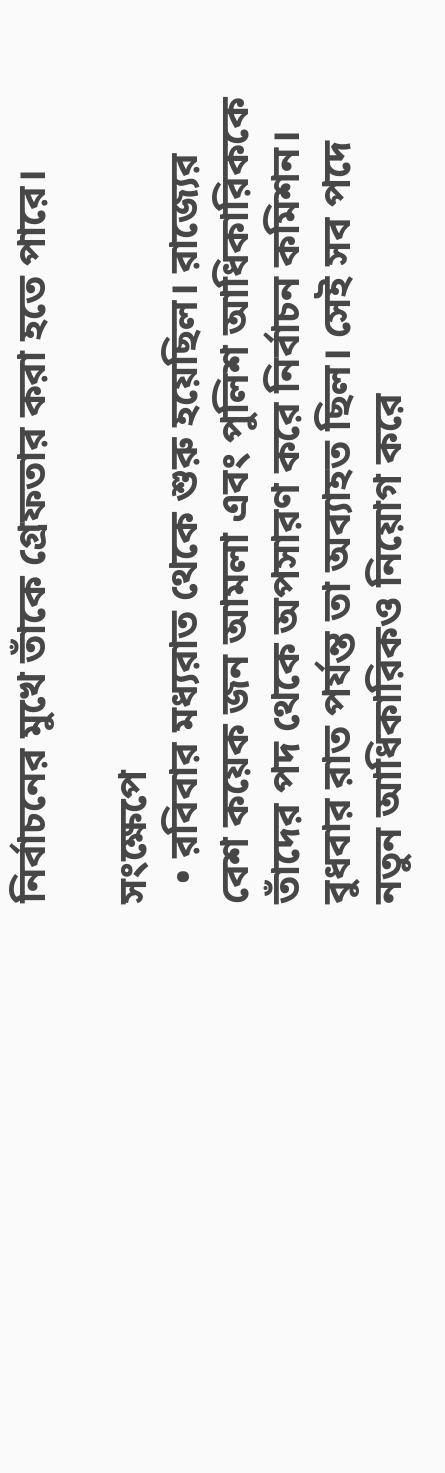নির্বাচনের মুখে তাঁকে গ্রেফতার করা হতে পারে।

সংক্ষেপে
  • রবিবার মধ্যরাত থেকে শুরু হয়েছিল। রাজ্যের বেশ কয়েক জন আমলা এবং পুলিশ আধিকারিককে তাঁদের পদ থেকে অপসারণ করে নির্বাচন কমিশন। বুধবার রাত পর্যন্ত তা অব্যাহত ছিল। সেই সব পদে নতুন আধিকারিকও নিয়োগ করে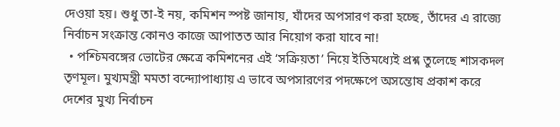দেওয়া হয়। শুধু তা-ই নয়, কমিশন স্পষ্ট জানায়, যাঁদের অপসারণ করা হচ্ছে, তাঁদের এ রাজ্যে নির্বাচন সংক্রান্ত কোনও কাজে আপাতত আর নিয়োগ করা যাবে না!
  • পশ্চিমবঙ্গের ভোটের ক্ষেত্রে কমিশনের এই ‘সক্রিয়তা’ নিয়ে ইতিমধ্যেই প্রশ্ন তুলেছে শাসকদল তৃণমূল। মুখ্যমন্ত্রী মমতা বন্দ্যোপাধ্যায় এ ভাবে অপসারণের পদক্ষেপে অসন্তোষ প্রকাশ করে দেশের মুখ্য নির্বাচন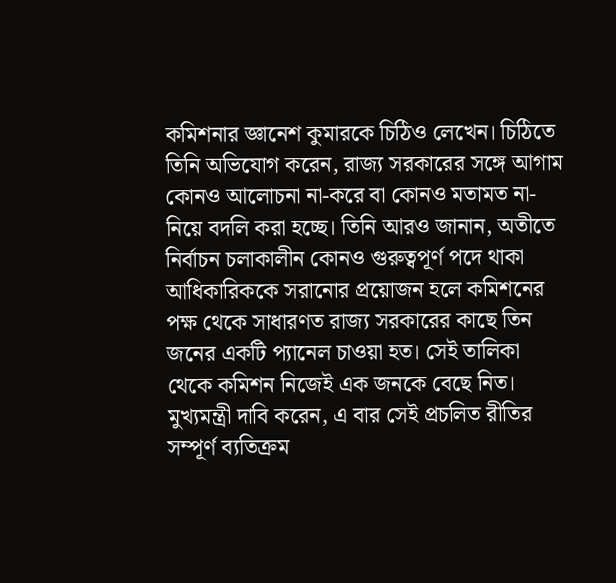কমিশনার জ্ঞানেশ কুমারকে চিঠিও লেখেন। চিঠিতে তিনি অভিযোগ করেন, রাজ্য সরকারের সঙ্গে আগাম কোনও আলোচনা না-করে বা কোনও মতামত না-নিয়ে বদলি করা হচ্ছে। তিনি আরও জানান, অতীতে নির্বাচন চলাকালীন কোনও গুরুত্বপূর্ণ পদে থাকা আধিকারিককে সরানোর প্রয়োজন হলে কমিশনের পক্ষ থেকে সাধারণত রাজ্য সরকারের কাছে তিন জনের একটি প্যানেল চাওয়া হত। সেই তালিকা থেকে কমিশন নিজেই এক জনকে বেছে নিত। মুখ্যমন্ত্রী দাবি করেন, এ বার সেই প্রচলিত রীতির সম্পূর্ণ ব্যতিক্রম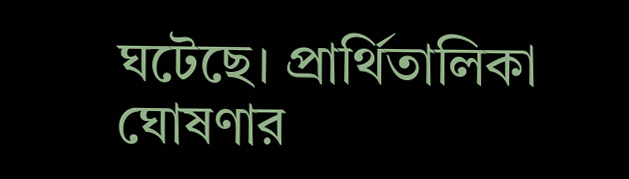ঘটেছে। প্রার্থিতালিকা ঘোষণার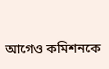আগেও কমিশনকে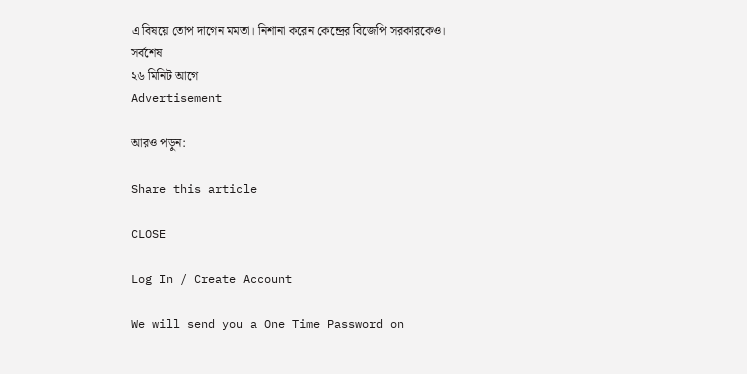এ বিষয়ে তোপ দাগেন মমতা। নিশানা করেন কেন্দ্রের বিজেপি সরকারকেও।
সর্বশেষ
২৬ মিনিট আগে
Advertisement

আরও পড়ুন:

Share this article

CLOSE

Log In / Create Account

We will send you a One Time Password on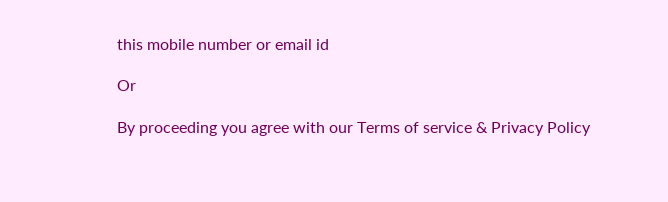this mobile number or email id

Or

By proceeding you agree with our Terms of service & Privacy Policy